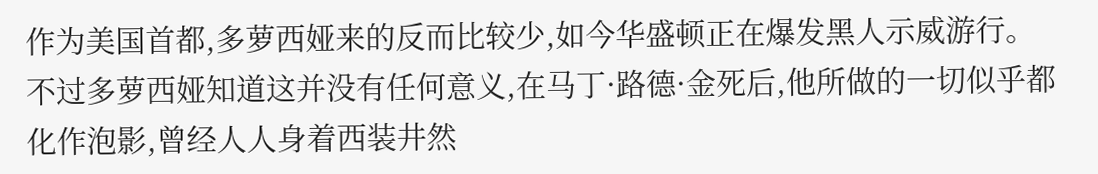作为美国首都,多萝西娅来的反而比较少,如今华盛顿正在爆发黑人示威游行。
不过多萝西娅知道这并没有任何意义,在马丁·路德·金死后,他所做的一切似乎都化作泡影,曾经人人身着西装井然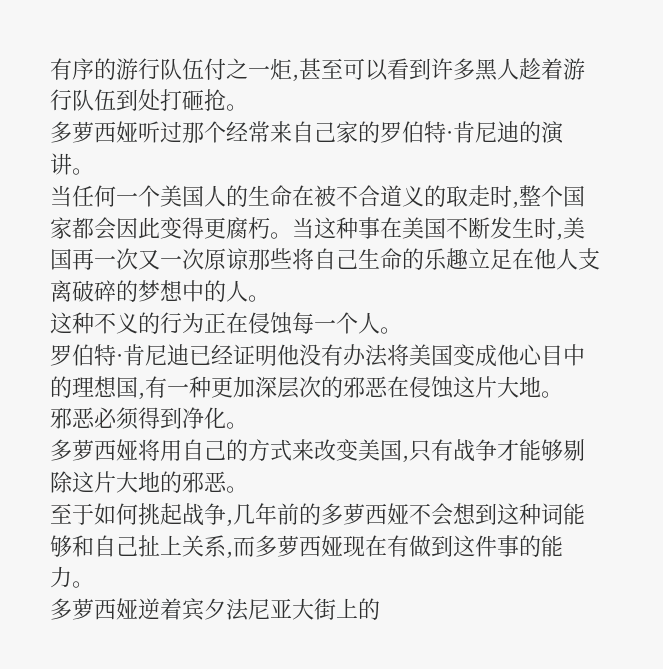有序的游行队伍付之一炬,甚至可以看到许多黑人趁着游行队伍到处打砸抢。
多萝西娅听过那个经常来自己家的罗伯特·肯尼迪的演讲。
当任何一个美国人的生命在被不合道义的取走时,整个国家都会因此变得更腐朽。当这种事在美国不断发生时,美国再一次又一次原谅那些将自己生命的乐趣立足在他人支离破碎的梦想中的人。
这种不义的行为正在侵蚀每一个人。
罗伯特·肯尼迪已经证明他没有办法将美国变成他心目中的理想国,有一种更加深层次的邪恶在侵蚀这片大地。
邪恶必须得到净化。
多萝西娅将用自己的方式来改变美国,只有战争才能够剔除这片大地的邪恶。
至于如何挑起战争,几年前的多萝西娅不会想到这种词能够和自己扯上关系,而多萝西娅现在有做到这件事的能力。
多萝西娅逆着宾夕法尼亚大街上的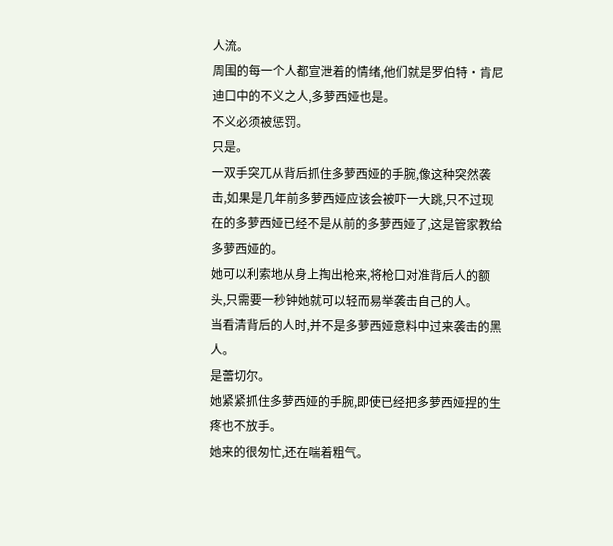人流。
周围的每一个人都宣泄着的情绪,他们就是罗伯特·肯尼迪口中的不义之人,多萝西娅也是。
不义必须被惩罚。
只是。
一双手突兀从背后抓住多萝西娅的手腕,像这种突然袭击,如果是几年前多萝西娅应该会被吓一大跳,只不过现在的多萝西娅已经不是从前的多萝西娅了,这是管家教给多萝西娅的。
她可以利索地从身上掏出枪来,将枪口对准背后人的额头,只需要一秒钟她就可以轻而易举袭击自己的人。
当看清背后的人时,并不是多萝西娅意料中过来袭击的黑人。
是蕾切尔。
她紧紧抓住多萝西娅的手腕,即使已经把多萝西娅捏的生疼也不放手。
她来的很匆忙,还在喘着粗气。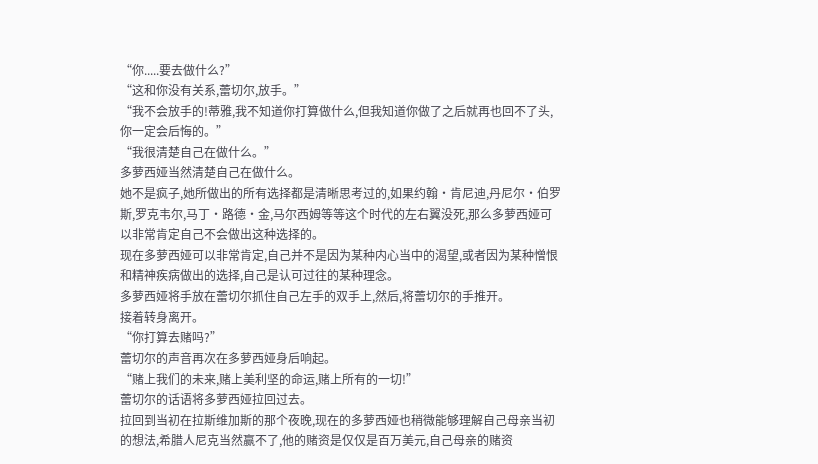“你.....要去做什么?”
“这和你没有关系,蕾切尔,放手。”
“我不会放手的!蒂雅,我不知道你打算做什么,但我知道你做了之后就再也回不了头,你一定会后悔的。”
“我很清楚自己在做什么。”
多萝西娅当然清楚自己在做什么。
她不是疯子,她所做出的所有选择都是清晰思考过的,如果约翰·肯尼迪,丹尼尔·伯罗斯,罗克韦尔,马丁·路德·金,马尔西姆等等这个时代的左右翼没死,那么多萝西娅可以非常肯定自己不会做出这种选择的。
现在多萝西娅可以非常肯定,自己并不是因为某种内心当中的渴望,或者因为某种憎恨和精神疾病做出的选择,自己是认可过往的某种理念。
多萝西娅将手放在蕾切尔抓住自己左手的双手上,然后,将蕾切尔的手推开。
接着转身离开。
“你打算去赌吗?”
蕾切尔的声音再次在多萝西娅身后响起。
“赌上我们的未来,赌上美利坚的命运,赌上所有的一切!”
蕾切尔的话语将多萝西娅拉回过去。
拉回到当初在拉斯维加斯的那个夜晚,现在的多萝西娅也稍微能够理解自己母亲当初的想法,希腊人尼克当然赢不了,他的赌资是仅仅是百万美元,自己母亲的赌资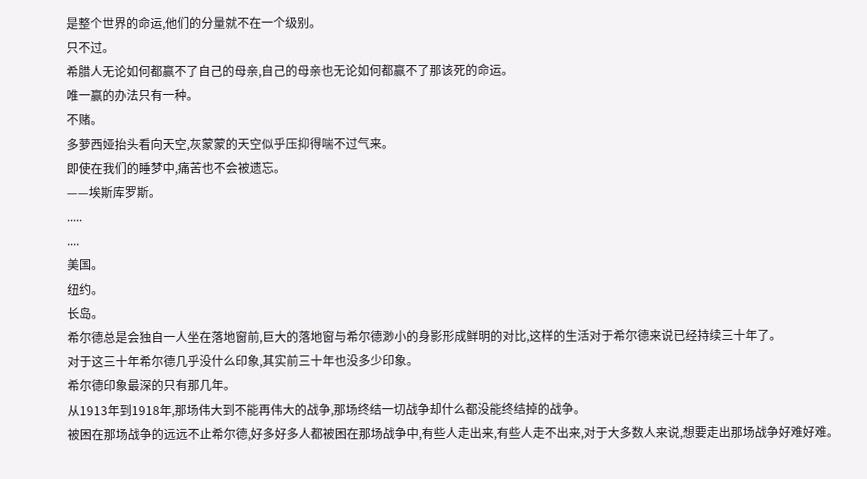是整个世界的命运,他们的分量就不在一个级别。
只不过。
希腊人无论如何都赢不了自己的母亲,自己的母亲也无论如何都赢不了那该死的命运。
唯一赢的办法只有一种。
不赌。
多萝西娅抬头看向天空,灰蒙蒙的天空似乎压抑得喘不过气来。
即使在我们的睡梦中,痛苦也不会被遗忘。
——埃斯库罗斯。
.....
....
美国。
纽约。
长岛。
希尔德总是会独自一人坐在落地窗前,巨大的落地窗与希尔德渺小的身影形成鲜明的对比,这样的生活对于希尔德来说已经持续三十年了。
对于这三十年希尔德几乎没什么印象,其实前三十年也没多少印象。
希尔德印象最深的只有那几年。
从1913年到1918年,那场伟大到不能再伟大的战争,那场终结一切战争却什么都没能终结掉的战争。
被困在那场战争的远远不止希尔德,好多好多人都被困在那场战争中,有些人走出来,有些人走不出来,对于大多数人来说,想要走出那场战争好难好难。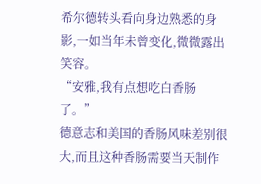希尔德转头看向身边熟悉的身影,一如当年未曾变化,微微露出笑容。
“安雅,我有点想吃白香肠了。”
德意志和美国的香肠风味差别很大,而且这种香肠需要当天制作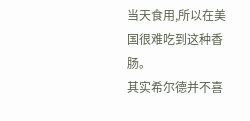当天食用,所以在美国很难吃到这种香肠。
其实希尔德并不喜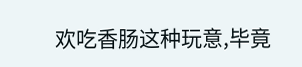欢吃香肠这种玩意,毕竟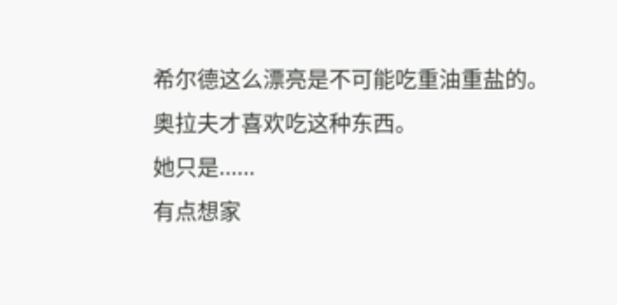希尔德这么漂亮是不可能吃重油重盐的。
奥拉夫才喜欢吃这种东西。
她只是......
有点想家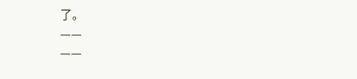了。
——
——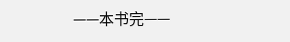——本书完——